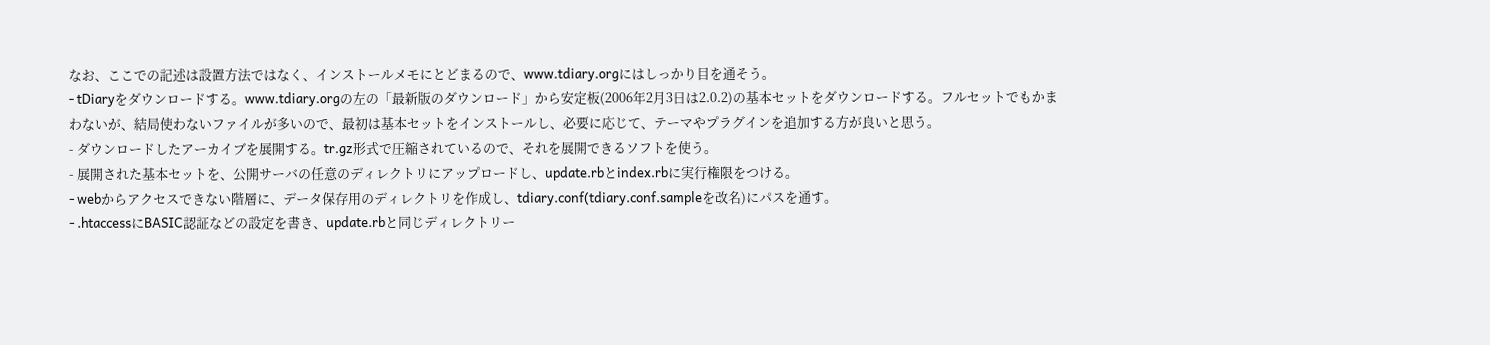なお、ここでの記述は設置方法ではなく、インストールメモにとどまるので、www.tdiary.orgにはしっかり目を通そう。
- tDiaryをダウンロードする。www.tdiary.orgの左の「最新版のダウンロード」から安定板(2006年2月3日は2.0.2)の基本セットをダウンロードする。フルセットでもかまわないが、結局使わないファイルが多いので、最初は基本セットをインストールし、必要に応じて、テーマやプラグインを追加する方が良いと思う。
- ダウンロードしたアーカイブを展開する。tr.gz形式で圧縮されているので、それを展開できるソフトを使う。
- 展開された基本セットを、公開サーバの任意のディレクトリにアップロードし、update.rbとindex.rbに実行権限をつける。
- webからアクセスできない階層に、データ保存用のディレクトリを作成し、tdiary.conf(tdiary.conf.sampleを改名)にパスを通す。
- .htaccessにBASIC認証などの設定を書き、update.rbと同じディレクトリー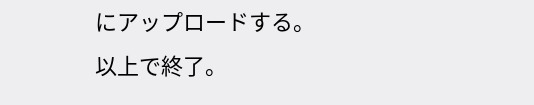にアップロードする。
以上で終了。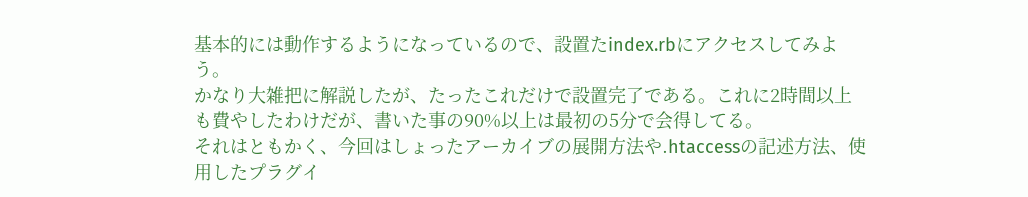基本的には動作するようになっているので、設置たindex.rbにアクセスしてみよう。
かなり大雑把に解説したが、たったこれだけで設置完了である。これに2時間以上も費やしたわけだが、書いた事の90%以上は最初の5分で会得してる。
それはともかく、今回はしょったアーカイブの展開方法や.htaccessの記述方法、使用したプラグイ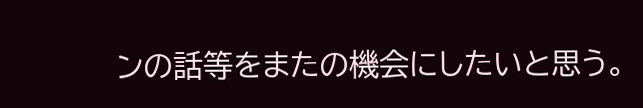ンの話等をまたの機会にしたいと思う。